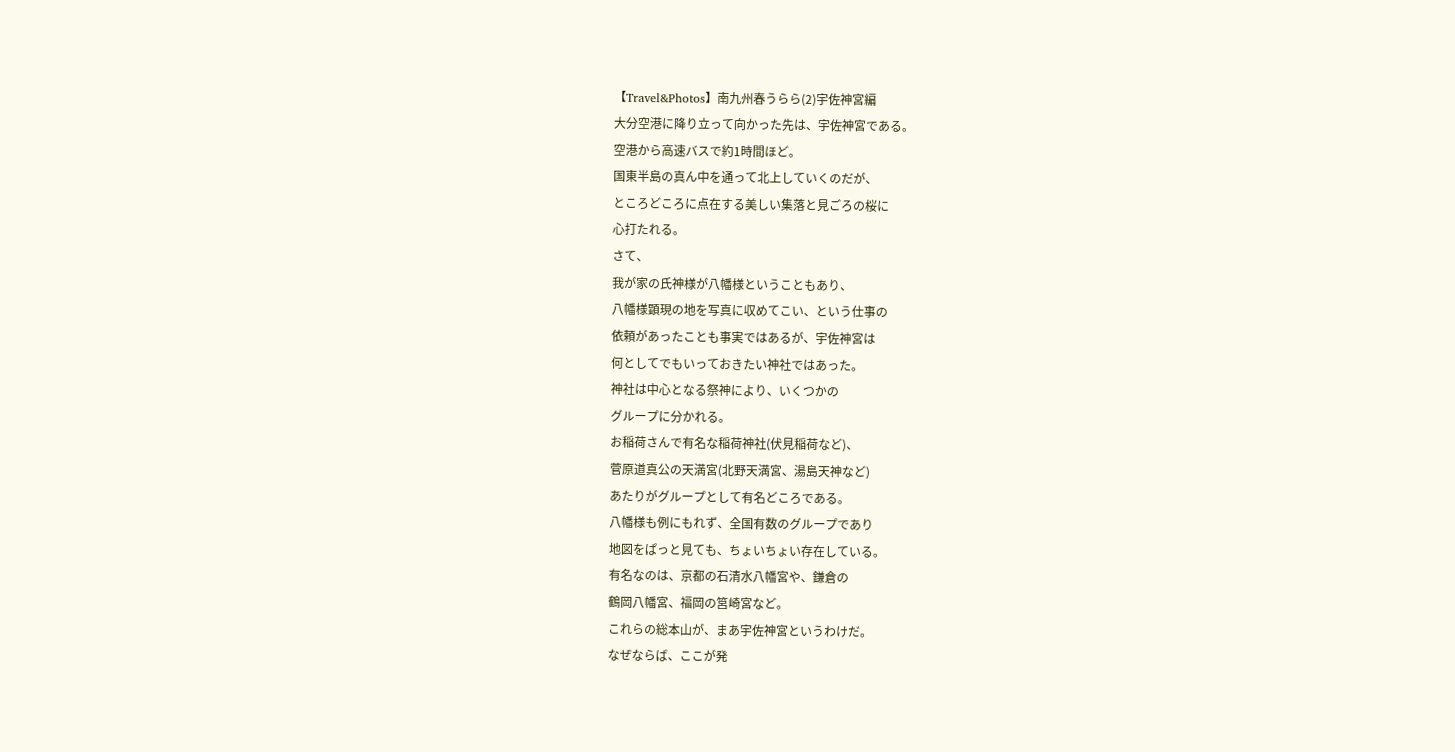【Travel&Photos】南九州春うらら(2)宇佐神宮編
大分空港に降り立って向かった先は、宇佐神宮である。
空港から高速バスで約1時間ほど。
国東半島の真ん中を通って北上していくのだが、
ところどころに点在する美しい集落と見ごろの桜に
心打たれる。
さて、
我が家の氏神様が八幡様ということもあり、
八幡様顕現の地を写真に収めてこい、という仕事の
依頼があったことも事実ではあるが、宇佐神宮は
何としてでもいっておきたい神社ではあった。
神社は中心となる祭神により、いくつかの
グループに分かれる。
お稲荷さんで有名な稲荷神社(伏見稲荷など)、
菅原道真公の天満宮(北野天満宮、湯島天神など)
あたりがグループとして有名どころである。
八幡様も例にもれず、全国有数のグループであり
地図をぱっと見ても、ちょいちょい存在している。
有名なのは、京都の石清水八幡宮や、鎌倉の
鶴岡八幡宮、福岡の筥崎宮など。
これらの総本山が、まあ宇佐神宮というわけだ。
なぜならば、ここが発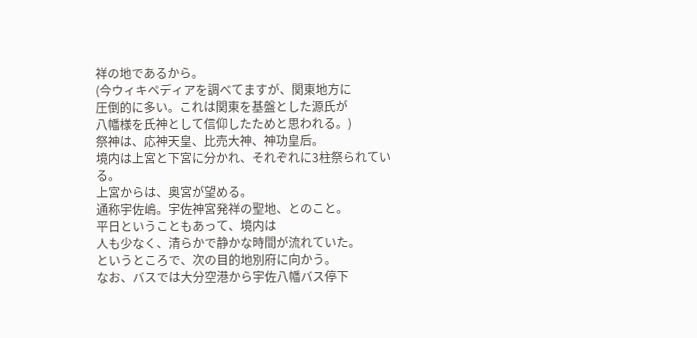祥の地であるから。
(今ウィキペディアを調べてますが、関東地方に
圧倒的に多い。これは関東を基盤とした源氏が
八幡様を氏神として信仰したためと思われる。)
祭神は、応神天皇、比売大神、神功皇后。
境内は上宮と下宮に分かれ、それぞれに3柱祭られている。
上宮からは、奥宮が望める。
通称宇佐嶋。宇佐神宮発祥の聖地、とのこと。
平日ということもあって、境内は
人も少なく、清らかで静かな時間が流れていた。
というところで、次の目的地別府に向かう。
なお、バスでは大分空港から宇佐八幡バス停下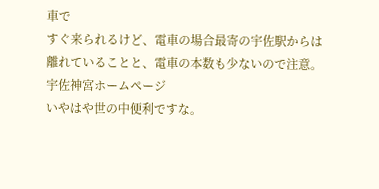車で
すぐ来られるけど、電車の場合最寄の宇佐駅からは
離れていることと、電車の本数も少ないので注意。
宇佐神宮ホームページ
いやはや世の中便利ですな。